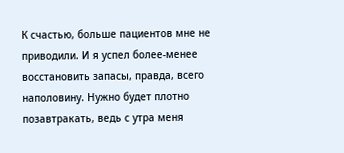К счастью, больше пациентов мне не приводили. И я успел более-менее восстановить запасы, правда, всего наполовину. Нужно будет плотно позавтракать, ведь с утра меня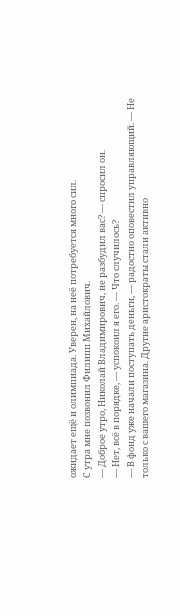ожидает ещё и олимпиада. Уверен, на неё потребуется много сил.
С утра мне позвонил Филипп Михайлович.
— Доброе утро, Николай Владимирович, не разбудил вас? — спросил он.
— Нет, всё в порядке, — успокоил я его. — Что случилось?
— В фонд уже начали поступать деньги, — радостно оповестил управляющий. — Не только с вашего магазина. Другие аристократы стали активно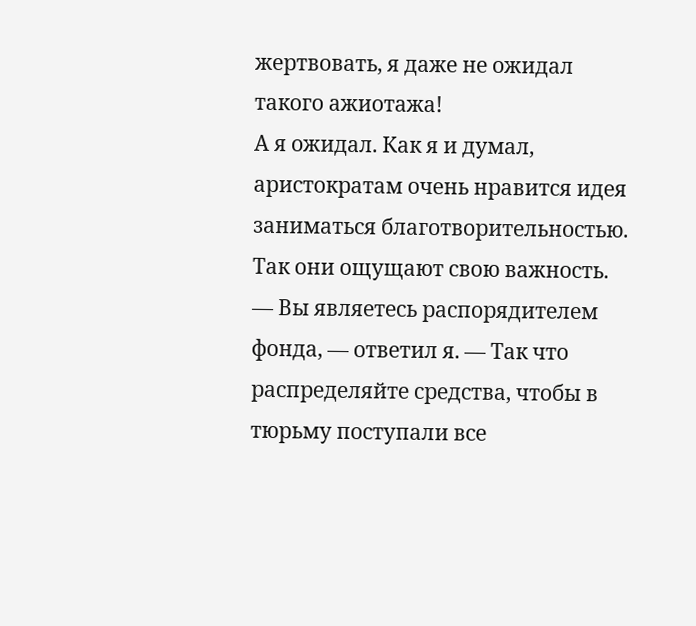жертвовать, я даже не ожидал такого ажиотажа!
А я ожидал. Как я и думал, аристократам очень нравится идея заниматься благотворительностью. Так они ощущают свою важность.
— Вы являетесь распорядителем фонда, — ответил я. — Так что распределяйте средства, чтобы в тюрьму поступали все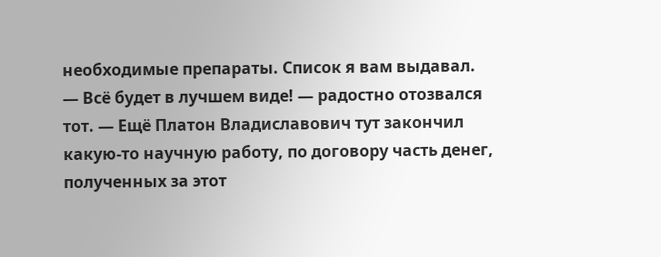необходимые препараты. Список я вам выдавал.
— Всё будет в лучшем виде! — радостно отозвался тот. — Ещё Платон Владиславович тут закончил какую-то научную работу, по договору часть денег, полученных за этот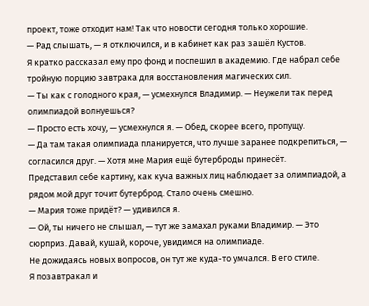проект, тоже отходит нам! Так что новости сегодня только хорошие.
— Рад слышать, — я отключился, и в кабинет как раз зашёл Кустов.
Я кратко рассказал ему про фонд и поспешил в академию. Где набрал себе тройную порцию завтрака для восстановления магических сил.
— Ты как с голодного края, — усмехнулся Владимир. — Неужели так перед олимпиадой волнуешься?
— Просто есть хочу, — усмехнулся я. — Обед, скорее всего, пропущу.
— Да там такая олимпиада планируется, что лучше заранее подкрепиться, — согласился друг. — Хотя мне Мария ещё бутерброды принесёт.
Представил себе картину, как куча важных лиц наблюдает за олимпиадой, а рядом мой друг точит бутерброд. Стало очень смешно.
— Мария тоже придёт? — удивился я.
— Ой, ты ничего не слышал, — тут же замахал руками Владимир. — Это сюрприз. Давай, кушай, короче, увидимся на олимпиаде.
Не дожидаясь новых вопросов, он тут же куда-то умчался. В его стиле.
Я позавтракал и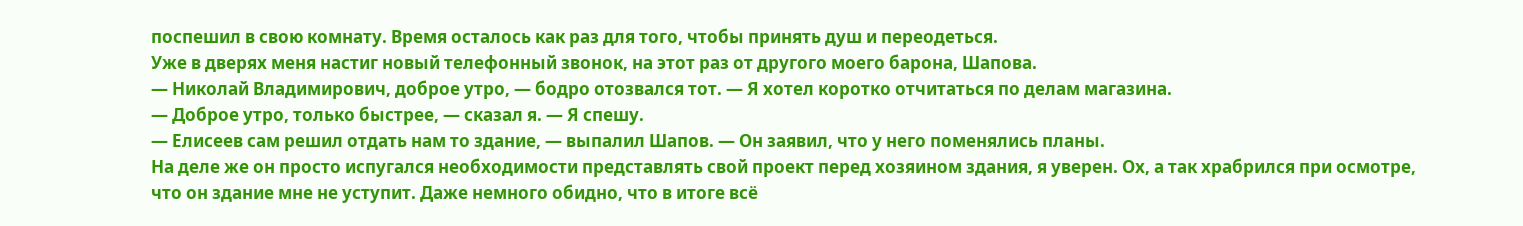поспешил в свою комнату. Время осталось как раз для того, чтобы принять душ и переодеться.
Уже в дверях меня настиг новый телефонный звонок, на этот раз от другого моего барона, Шапова.
— Николай Владимирович, доброе утро, — бодро отозвался тот. — Я хотел коротко отчитаться по делам магазина.
— Доброе утро, только быстрее, — сказал я. — Я спешу.
— Елисеев сам решил отдать нам то здание, — выпалил Шапов. — Он заявил, что у него поменялись планы.
На деле же он просто испугался необходимости представлять свой проект перед хозяином здания, я уверен. Ох, а так храбрился при осмотре, что он здание мне не уступит. Даже немного обидно, что в итоге всё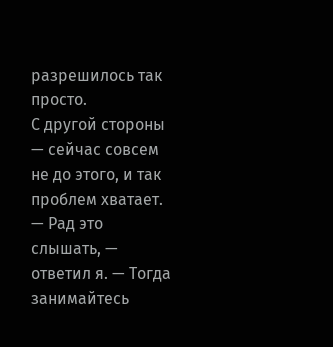разрешилось так просто.
С другой стороны — сейчас совсем не до этого, и так проблем хватает.
— Рад это слышать, — ответил я. — Тогда занимайтесь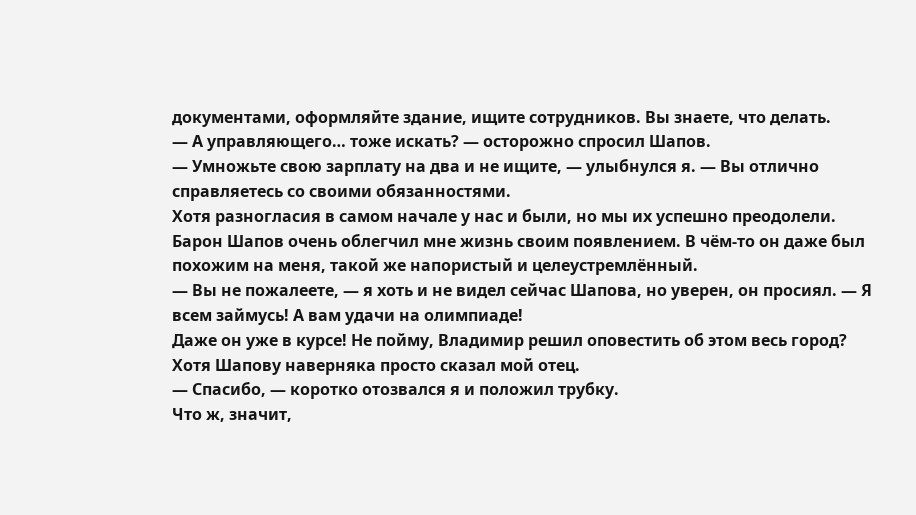документами, оформляйте здание, ищите сотрудников. Вы знаете, что делать.
— А управляющего… тоже искать? — осторожно спросил Шапов.
— Умножьте свою зарплату на два и не ищите, — улыбнулся я. — Вы отлично справляетесь со своими обязанностями.
Хотя разногласия в самом начале у нас и были, но мы их успешно преодолели. Барон Шапов очень облегчил мне жизнь своим появлением. В чём-то он даже был похожим на меня, такой же напористый и целеустремлённый.
— Вы не пожалеете, — я хоть и не видел сейчас Шапова, но уверен, он просиял. — Я всем займусь! А вам удачи на олимпиаде!
Даже он уже в курсе! Не пойму, Владимир решил оповестить об этом весь город? Хотя Шапову наверняка просто сказал мой отец.
— Спасибо, — коротко отозвался я и положил трубку.
Что ж, значит,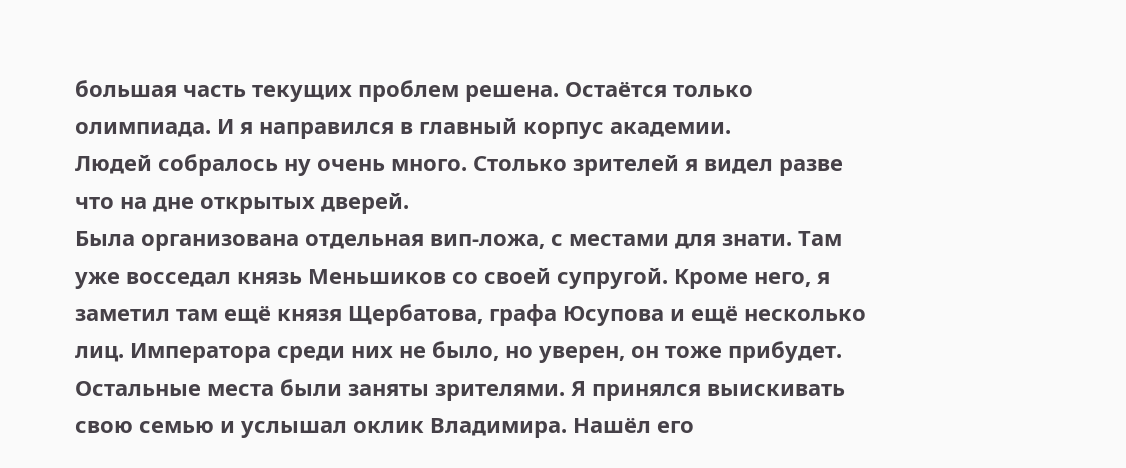большая часть текущих проблем решена. Остаётся только олимпиада. И я направился в главный корпус академии.
Людей собралось ну очень много. Столько зрителей я видел разве что на дне открытых дверей.
Была организована отдельная вип-ложа, с местами для знати. Там уже восседал князь Меньшиков со своей супругой. Кроме него, я заметил там ещё князя Щербатова, графа Юсупова и ещё несколько лиц. Императора среди них не было, но уверен, он тоже прибудет.
Остальные места были заняты зрителями. Я принялся выискивать свою семью и услышал оклик Владимира. Нашёл его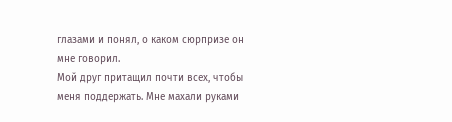глазами и понял, о каком сюрпризе он мне говорил.
Мой друг притащил почти всех, чтобы меня поддержать. Мне махали руками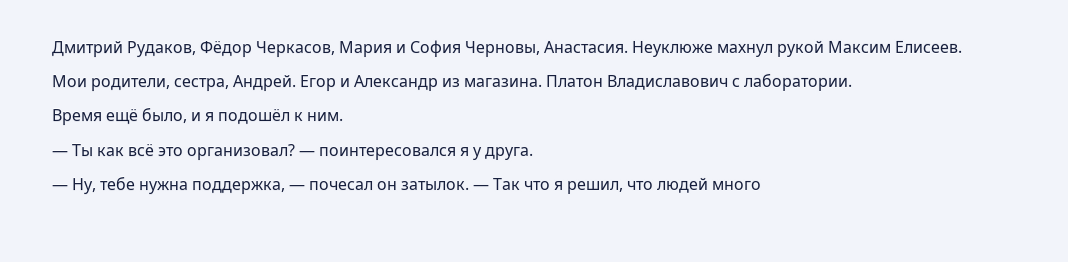Дмитрий Рудаков, Фёдор Черкасов, Мария и София Черновы, Анастасия. Неуклюже махнул рукой Максим Елисеев.
Мои родители, сестра, Андрей. Егор и Александр из магазина. Платон Владиславович с лаборатории.
Время ещё было, и я подошёл к ним.
— Ты как всё это организовал? — поинтересовался я у друга.
— Ну, тебе нужна поддержка, — почесал он затылок. — Так что я решил, что людей много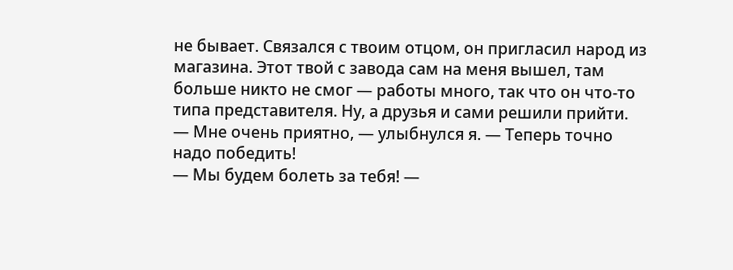не бывает. Связался с твоим отцом, он пригласил народ из магазина. Этот твой с завода сам на меня вышел, там больше никто не смог — работы много, так что он что-то типа представителя. Ну, а друзья и сами решили прийти.
— Мне очень приятно, — улыбнулся я. — Теперь точно надо победить!
— Мы будем болеть за тебя! —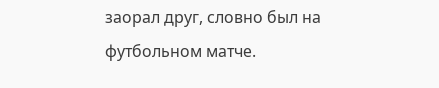заорал друг, словно был на футбольном матче.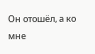Он отошёл, а ко мне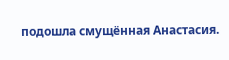подошла смущённая Анастасия.